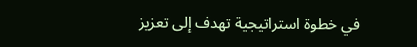في خطوة استراتيجية تهدف إلى تعزيز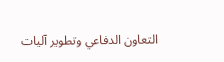التعاون الدفاعي وتطوير آليات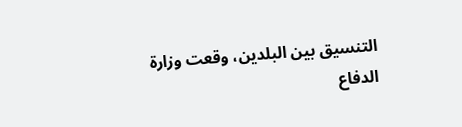التنسيق بين البلدين، وقعت وزارة الدفاع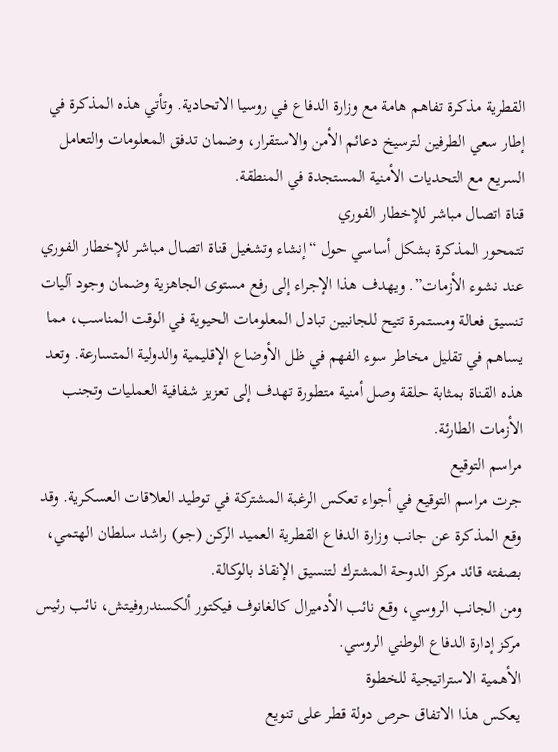القطرية مذكرة تفاهم هامة مع وزارة الدفاع في روسيا الاتحادية. وتأتي هذه المذكرة في إطار سعي الطرفين لترسيخ دعائم الأمن والاستقرار، وضمان تدفق المعلومات والتعامل السريع مع التحديات الأمنية المستجدة في المنطقة.
قناة اتصال مباشر للإخطار الفوري
تتمحور المذكرة بشكل أساسي حول “إنشاء وتشغيل قناة اتصال مباشر للإخطار الفوري عند نشوء الأزمات”. ويهدف هذا الإجراء إلى رفع مستوى الجاهزية وضمان وجود آليات تنسيق فعالة ومستمرة تتيح للجانبين تبادل المعلومات الحيوية في الوقت المناسب، مما يساهم في تقليل مخاطر سوء الفهم في ظل الأوضاع الإقليمية والدولية المتسارعة. وتعد هذه القناة بمثابة حلقة وصل أمنية متطورة تهدف إلى تعزيز شفافية العمليات وتجنب الأزمات الطارئة.
مراسم التوقيع
جرت مراسم التوقيع في أجواء تعكس الرغبة المشتركة في توطيد العلاقات العسكرية. وقد وقع المذكرة عن جانب وزارة الدفاع القطرية العميد الركن (جو) راشد سلطان الهتمي، بصفته قائد مركز الدوحة المشترك لتنسيق الإنقاذ بالوكالة.
ومن الجانب الروسي، وقع نائب الأدميرال كالغانوف فيكتور ألكسندروفيتش، نائب رئيس مركز إدارة الدفاع الوطني الروسي.
الأهمية الاستراتيجية للخطوة
يعكس هذا الاتفاق حرص دولة قطر على تنويع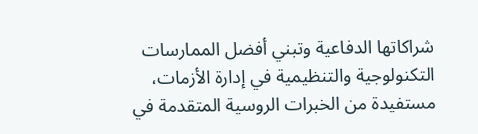شراكاتها الدفاعية وتبني أفضل الممارسات التكنولوجية والتنظيمية في إدارة الأزمات، مستفيدة من الخبرات الروسية المتقدمة في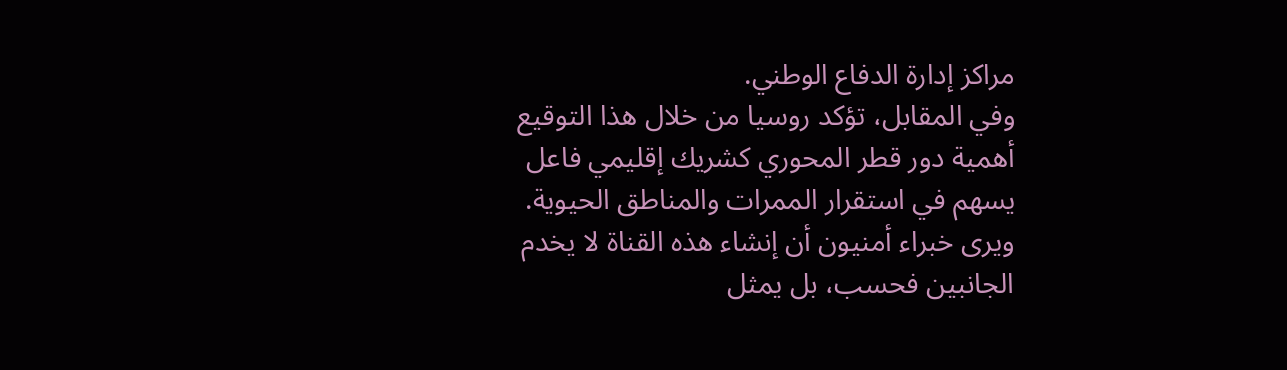مراكز إدارة الدفاع الوطني.
وفي المقابل، تؤكد روسيا من خلال هذا التوقيع أهمية دور قطر المحوري كشريك إقليمي فاعل يسهم في استقرار الممرات والمناطق الحيوية.
ويرى خبراء أمنيون أن إنشاء هذه القناة لا يخدم الجانبين فحسب، بل يمثل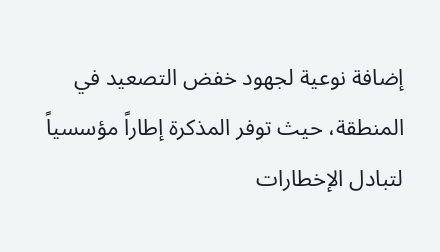إضافة نوعية لجهود خفض التصعيد في المنطقة، حيث توفر المذكرة إطاراً مؤسسياً لتبادل الإخطارات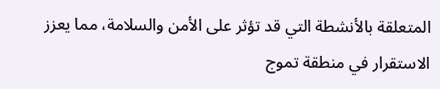المتعلقة بالأنشطة التي قد تؤثر على الأمن والسلامة، مما يعزز الاستقرار في منطقة تموج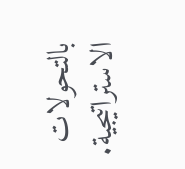بالتحولات الاستراتيجية.